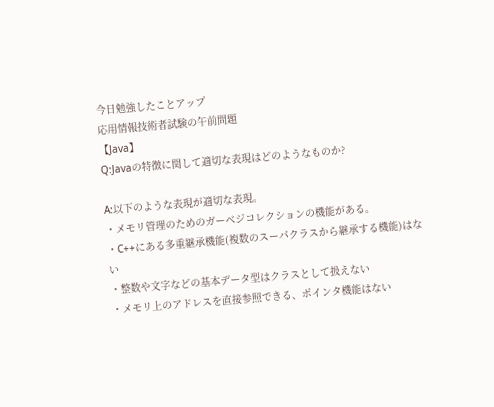今日勉強したことアップ
応用情報技術者試験の午前問題
【Java】
Q:Javaの特徴に関して適切な表現はどのようなものか?

A:以下のような表現が適切な表現。
・メモリ管理のためのガーベジコレクションの機能がある。
・C++にある多重継承機能(複数のスーパクラスから継承する機能)はない
・整数や文字などの基本データ型はクラスとして扱えない
・メモリ上のアドレスを直接参照できる、ポインタ機能はない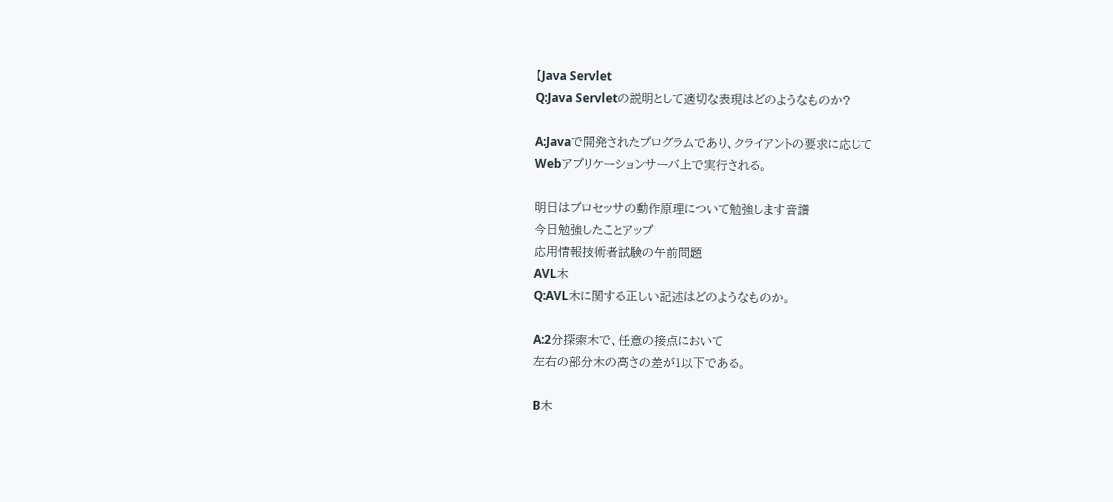【Java Servlet
Q:Java Servletの説明として適切な表現はどのようなものか?

A:Javaで開発されたプログラムであり、クライアントの要求に応じて
Webアプリケーションサーバ上で実行される。

明日はプロセッサの動作原理について勉強します音譜
今日勉強したことアップ
応用情報技術者試験の午前問題
AVL木
Q:AVL木に関する正しい記述はどのようなものか。

A:2分探索木で、任意の接点において
左右の部分木の高さの差が1以下である。

B木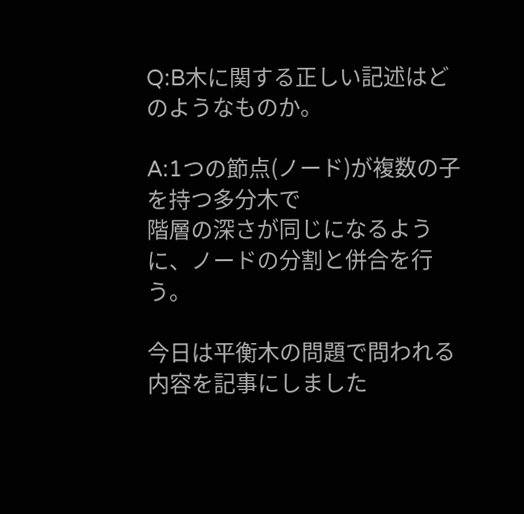Q:B木に関する正しい記述はどのようなものか。

A:1つの節点(ノード)が複数の子を持つ多分木で
階層の深さが同じになるように、ノードの分割と併合を行う。

今日は平衡木の問題で問われる内容を記事にしました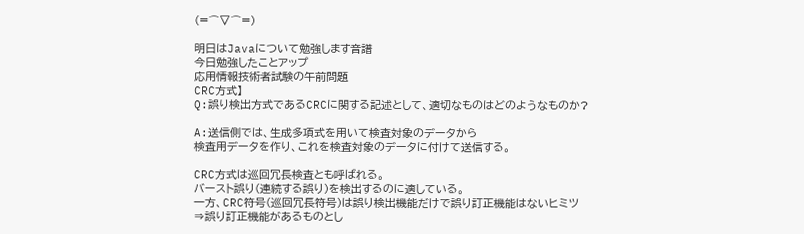(=⌒▽⌒=)

明日はJavaについて勉強します音譜
今日勉強したことアップ
応用情報技術者試験の午前問題
CRC方式】
Q:誤り検出方式であるCRCに関する記述として、適切なものはどのようなものか?

A:送信側では、生成多項式を用いて検査対象のデータから
検査用データを作り、これを検査対象のデータに付けて送信する。

CRC方式は巡回冗長検査とも呼ばれる。
バースト誤り(連続する誤り)を検出するのに適している。
一方、CRC符号(巡回冗長符号)は誤り検出機能だけで誤り訂正機能はないヒミツ
⇒誤り訂正機能があるものとし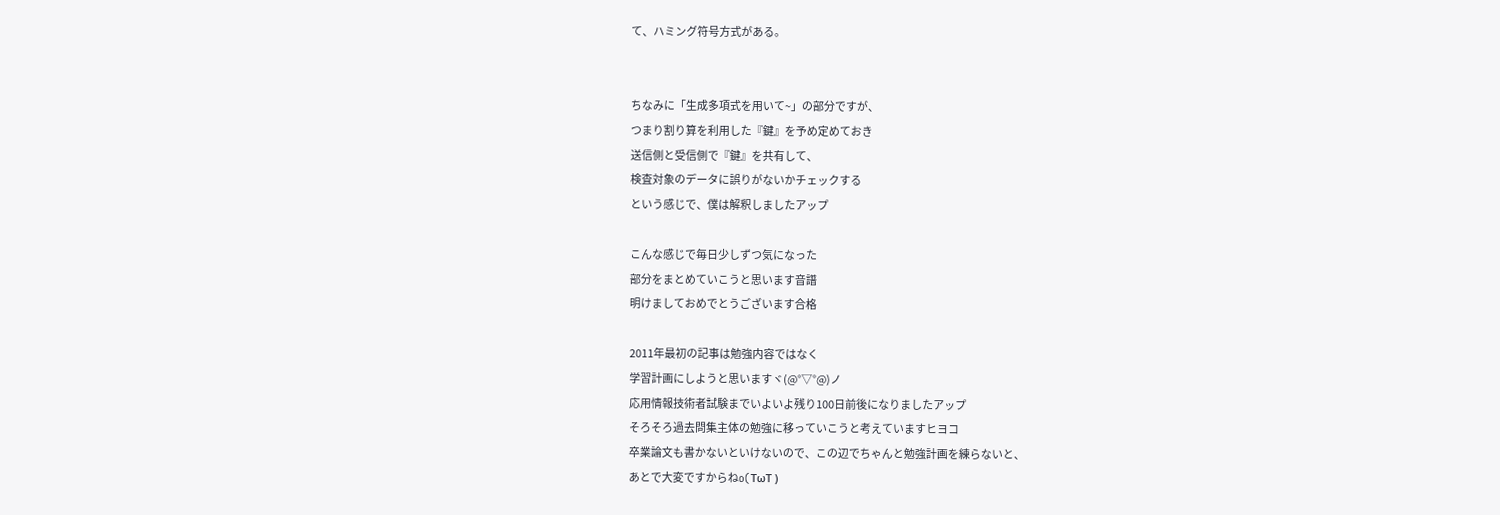て、ハミング符号方式がある。


ちなみに「生成多項式を用いて~」の部分ですが、
つまり割り算を利用した『鍵』を予め定めておき
送信側と受信側で『鍵』を共有して、
検査対象のデータに誤りがないかチェックする
という感じで、僕は解釈しましたアップ

こんな感じで毎日少しずつ気になった
部分をまとめていこうと思います音譜
明けましておめでとうございます合格

2011年最初の記事は勉強内容ではなく
学習計画にしようと思いますヾ(@°▽°@)ノ
応用情報技術者試験までいよいよ残り100日前後になりましたアップ
そろそろ過去問集主体の勉強に移っていこうと考えていますヒヨコ
卒業論文も書かないといけないので、この辺でちゃんと勉強計画を練らないと、
あとで大変ですからねo(TωT )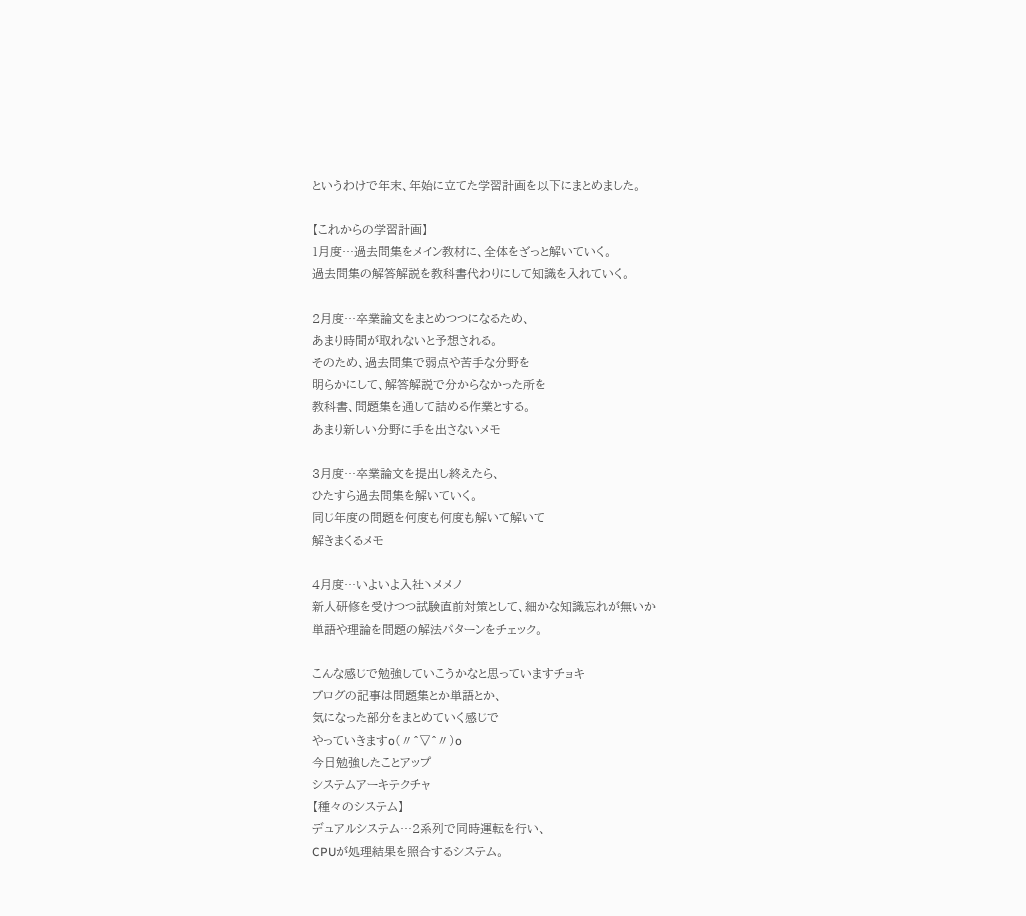というわけで年末、年始に立てた学習計画を以下にまとめました。

【これからの学習計画】
1月度…過去問集をメイン教材に、全体をざっと解いていく。
過去問集の解答解説を教科書代わりにして知識を入れていく。

2月度…卒業論文をまとめつつになるため、
あまり時間が取れないと予想される。
そのため、過去問集で弱点や苦手な分野を
明らかにして、解答解説で分からなかった所を
教科書、問題集を通して詰める作業とする。
あまり新しい分野に手を出さないメモ

3月度…卒業論文を提出し終えたら、
ひたすら過去問集を解いていく。
同じ年度の問題を何度も何度も解いて解いて
解きまくるメモ

4月度…いよいよ入社ヽメメノ
新人研修を受けつつ試験直前対策として、細かな知識忘れが無いか
単語や理論を問題の解法パターンをチェック。

こんな感じで勉強していこうかなと思っていますチョキ
ブログの記事は問題集とか単語とか、
気になった部分をまとめていく感じで
やっていきますo(〃^▽^〃)o
今日勉強したことアップ
システムアーキテクチャ
【種々のシステム】
デュアルシステム…2系列で同時運転を行い、
CPUが処理結果を照合するシステム。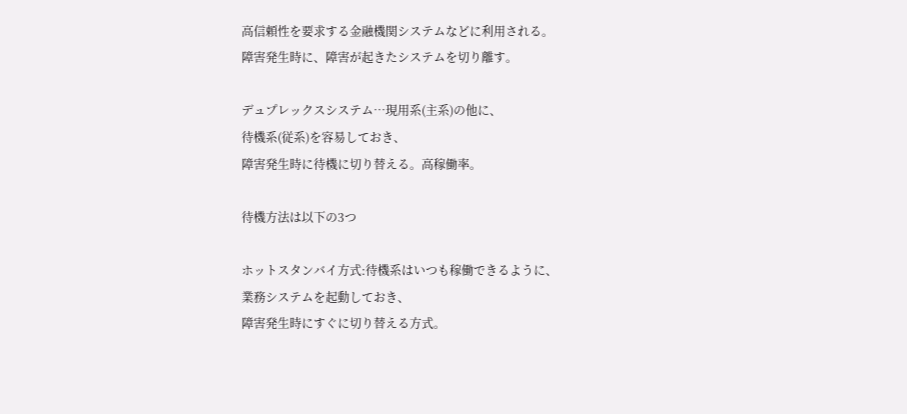高信頼性を要求する金融機関システムなどに利用される。
障害発生時に、障害が起きたシステムを切り離す。

デュプレックスシステム…現用系(主系)の他に、
待機系(従系)を容易しておき、
障害発生時に待機に切り替える。高稼働率。

待機方法は以下の3つ

ホットスタンバイ方式:待機系はいつも稼働できるように、
業務システムを起動しておき、
障害発生時にすぐに切り替える方式。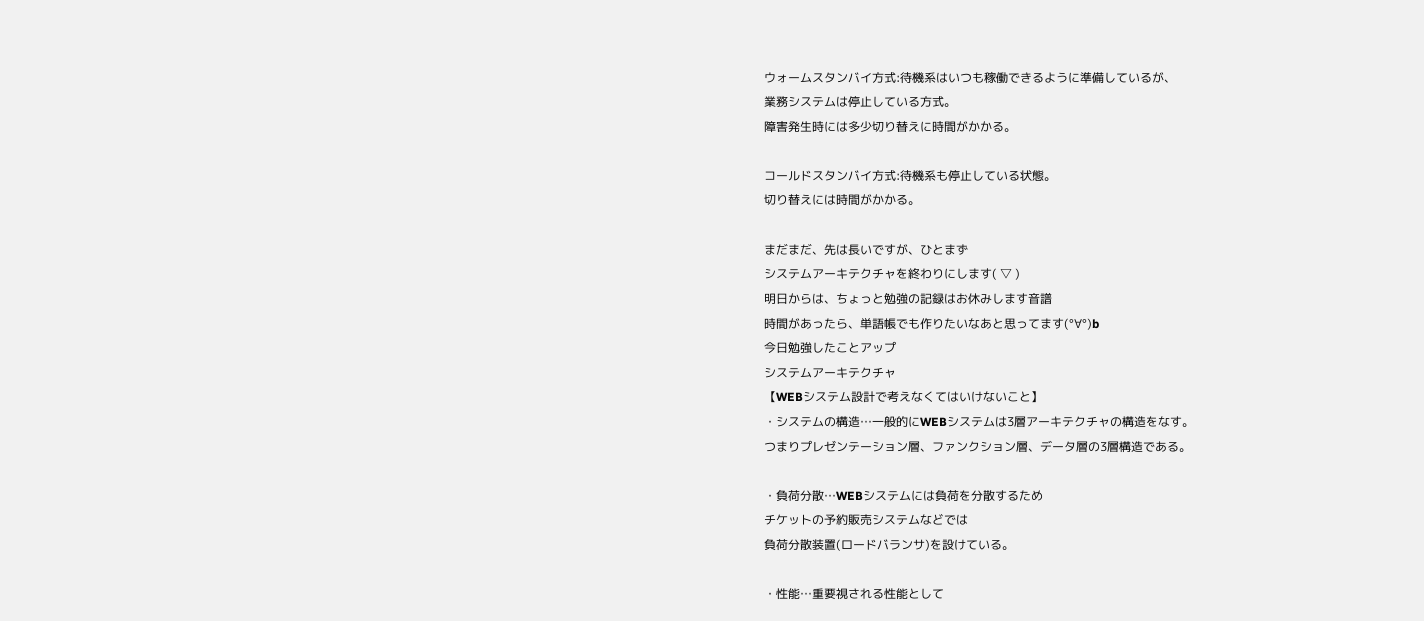ウォームスタンバイ方式:待機系はいつも稼働できるように準備しているが、
業務システムは停止している方式。
障害発生時には多少切り替えに時間がかかる。

コールドスタンバイ方式:待機系も停止している状態。
切り替えには時間がかかる。

まだまだ、先は長いですが、ひとまず
システムアーキテクチャを終わりにします( ▽ )
明日からは、ちょっと勉強の記録はお休みします音譜
時間があったら、単語帳でも作りたいなあと思ってます(°∀°)b
今日勉強したことアップ
システムアーキテクチャ
【WEBシステム設計で考えなくてはいけないこと】
・システムの構造…一般的にWEBシステムは3層アーキテクチャの構造をなす。
つまりプレゼンテーション層、ファンクション層、データ層の3層構造である。

・負荷分散…WEBシステムには負荷を分散するため
チケットの予約販売システムなどでは
負荷分散装置(ロードバランサ)を設けている。

・性能…重要視される性能として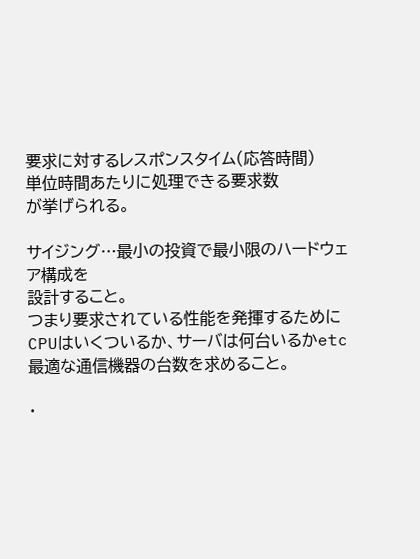要求に対するレスポンスタイム(応答時間)
単位時間あたりに処理できる要求数
が挙げられる。

サイジング…最小の投資で最小限のハードウェア構成を
設計すること。
つまり要求されている性能を発揮するために
CPUはいくついるか、サーバは何台いるかetc
最適な通信機器の台数を求めること。

・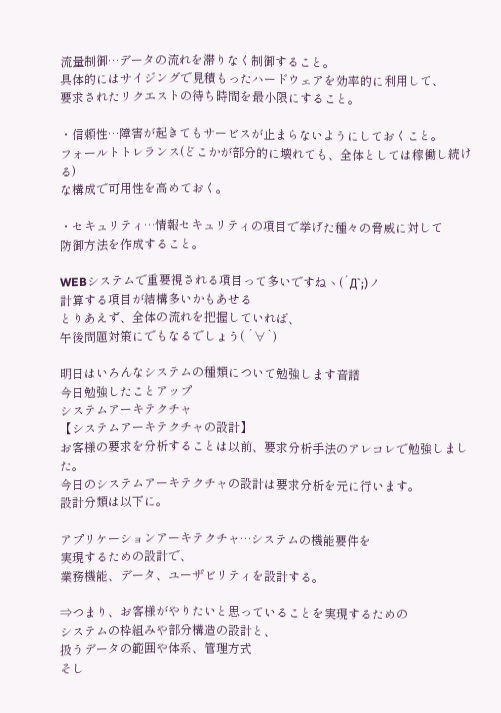流量制御…データの流れを滞りなく制御すること。
具体的にはサイジングで見積もったハードウェアを効率的に利用して、
要求されたリクエストの待ち時間を最小限にすること。

・信頼性…障害が起きてもサービスが止まらないようにしておくこと。
フォールトトレランス(どこかが部分的に壊れても、全体としては稼働し続ける)
な構成で可用性を高めておく。

・セキュリティ…情報セキュリティの項目で挙げた種々の脅威に対して
防御方法を作成すること。

WEBシステムで重要視される項目って多いですねヽ(´Д`;)ノ
計算する項目が結構多いかもあせる
とりあえず、全体の流れを把握していれば、
午後問題対策にでもなるでしょう( ´∀`)

明日はいろんなシステムの種類について勉強します音譜
今日勉強したことアップ
システムアーキテクチャ
【システムアーキテクチャの設計】
お客様の要求を分析することは以前、要求分析手法のアレコレで勉強しました。
今日のシステムアーキテクチャの設計は要求分析を元に行います。
設計分類は以下に。

アプリケーションアーキテクチャ…システムの機能要件を
実現するための設計で、
業務機能、データ、ユーザビリティを設計する。

⇒つまり、お客様がやりたいと思っていることを実現するための
システムの枠組みや部分構造の設計と、
扱うデータの範囲や体系、管理方式
そし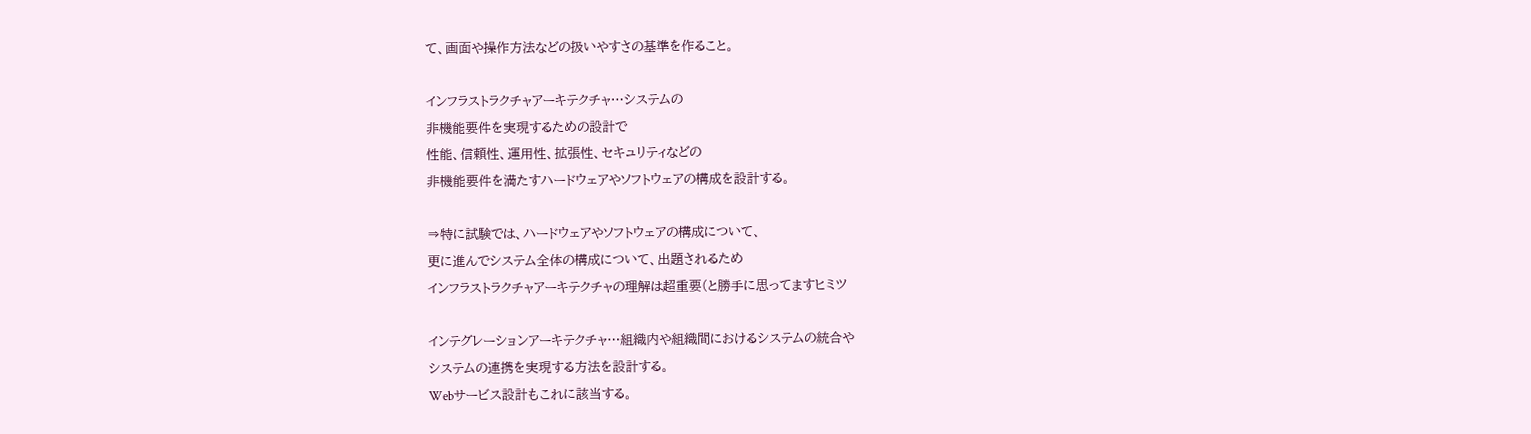て、画面や操作方法などの扱いやすさの基準を作ること。

インフラストラクチャアーキテクチャ…システムの
非機能要件を実現するための設計で
性能、信頼性、運用性、拡張性、セキュリティなどの
非機能要件を満たすハードウェアやソフトウェアの構成を設計する。

⇒特に試験では、ハードウェアやソフトウェアの構成について、
更に進んでシステム全体の構成について、出題されるため
インフラストラクチャアーキテクチャの理解は超重要(と勝手に思ってますヒミツ

インテグレーションアーキテクチャ…組織内や組織間におけるシステムの統合や
システムの連携を実現する方法を設計する。
Webサービス設計もこれに該当する。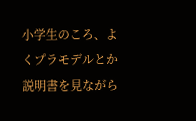小学生のころ、よくプラモデルとか説明書を見ながら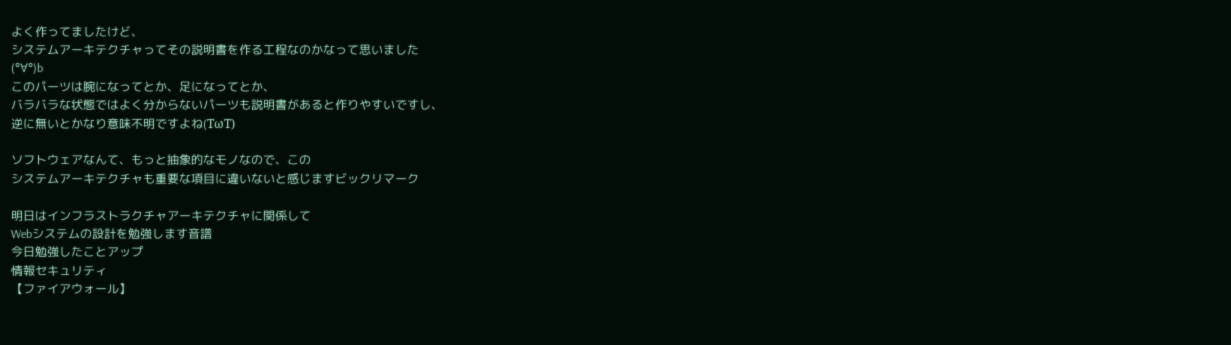よく作ってましたけど、
システムアーキテクチャってその説明書を作る工程なのかなって思いました
(°∀°)b
このパーツは腕になってとか、足になってとか、
バラバラな状態ではよく分からないパーツも説明書があると作りやすいですし、
逆に無いとかなり意味不明ですよね(TωT)

ソフトウェアなんて、もっと抽象的なモノなので、この
システムアーキテクチャも重要な項目に違いないと感じますビックリマーク

明日はインフラストラクチャアーキテクチャに関係して
Webシステムの設計を勉強します音譜
今日勉強したことアップ
情報セキュリティ
【ファイアウォール】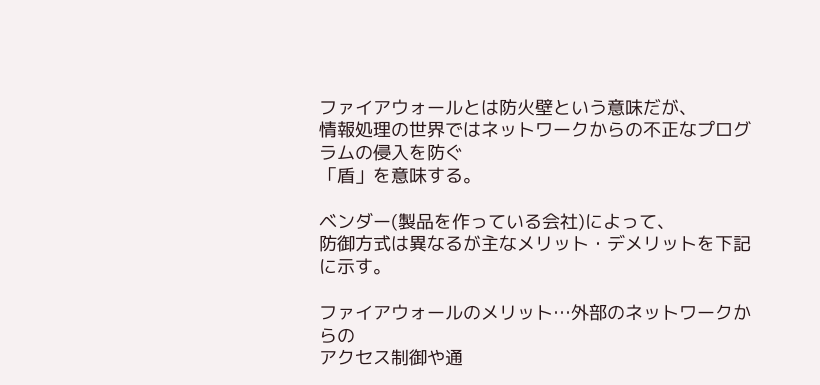ファイアウォールとは防火壁という意味だが、
情報処理の世界ではネットワークからの不正なプログラムの侵入を防ぐ
「盾」を意味する。

ベンダー(製品を作っている会社)によって、
防御方式は異なるが主なメリット・デメリットを下記に示す。

ファイアウォールのメリット…外部のネットワークからの
アクセス制御や通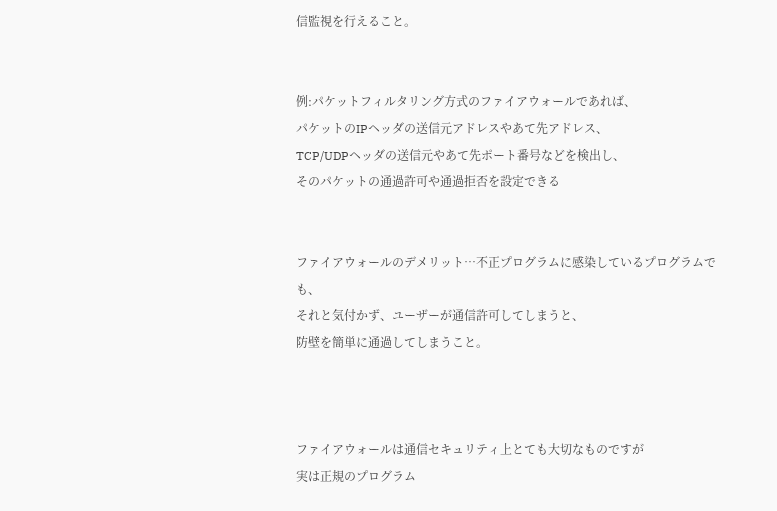信監視を行えること。


例:パケットフィルタリング方式のファイアウォールであれば、
パケットのIPヘッダの送信元アドレスやあて先アドレス、
TCP/UDPヘッダの送信元やあて先ポート番号などを検出し、
そのパケットの通過許可や通過拒否を設定できる


ファイアウォールのデメリット…不正プログラムに感染しているプログラムでも、
それと気付かず、ユーザーが通信許可してしまうと、
防壁を簡単に通過してしまうこと。



ファイアウォールは通信セキュリティ上とても大切なものですが
実は正規のプログラム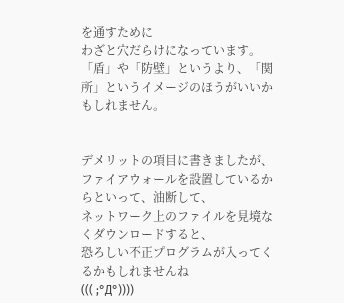を通すために
わざと穴だらけになっています。
「盾」や「防壁」というより、「関所」というイメージのほうがいいかもしれません。


デメリットの項目に書きましたが、
ファイアウォールを設置しているからといって、油断して、
ネットワーク上のファイルを見境なくダウンロードすると、
恐ろしい不正プログラムが入ってくるかもしれませんね
((( ;°Д°))))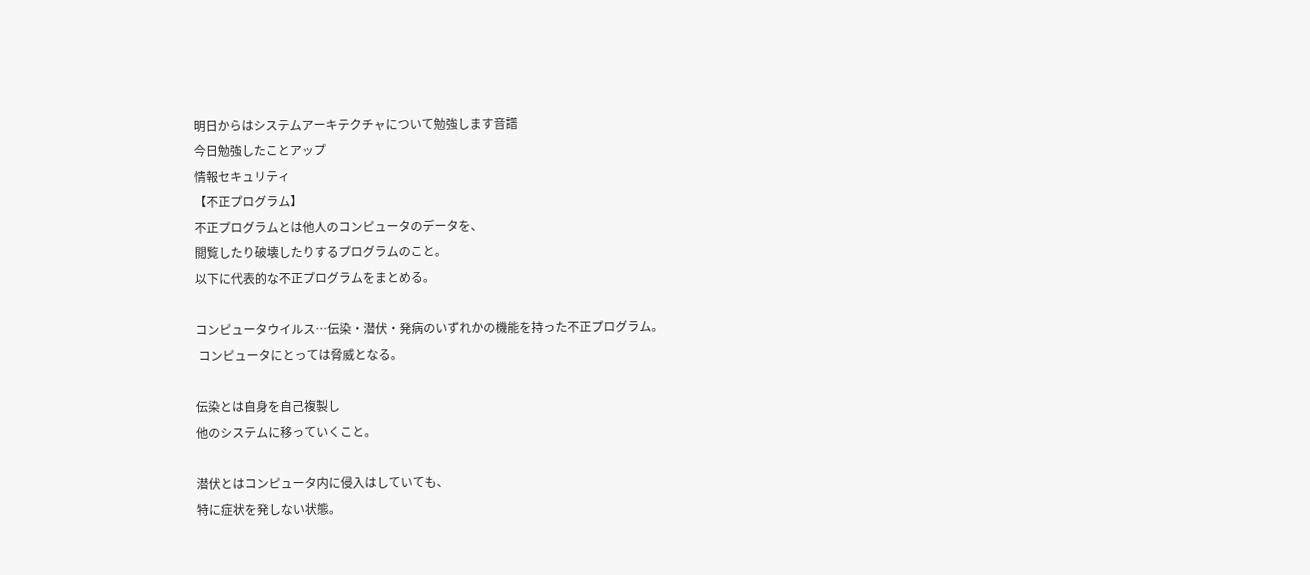明日からはシステムアーキテクチャについて勉強します音譜
今日勉強したことアップ
情報セキュリティ
【不正プログラム】
不正プログラムとは他人のコンピュータのデータを、
閲覧したり破壊したりするプログラムのこと。
以下に代表的な不正プログラムをまとめる。

コンピュータウイルス…伝染・潜伏・発病のいずれかの機能を持った不正プログラム。
 コンピュータにとっては脅威となる。

伝染とは自身を自己複製し
他のシステムに移っていくこと。

潜伏とはコンピュータ内に侵入はしていても、
特に症状を発しない状態。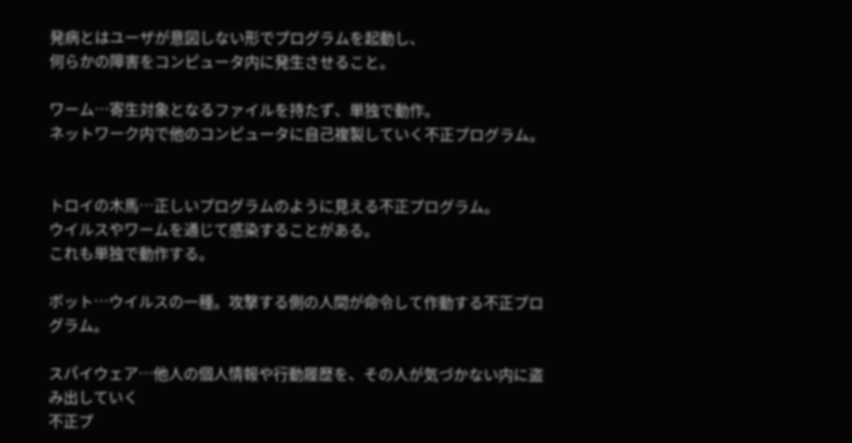発病とはユーザが意図しない形でプログラムを起動し、
何らかの障害をコンピュータ内に発生させること。

ワーム…寄生対象となるファイルを持たず、単独で動作。
ネットワーク内で他のコンピュータに自己複製していく不正プログラム。


トロイの木馬…正しいプログラムのように見える不正プログラム。
ウイルスやワームを通じて感染することがある。
これも単独で動作する。

ボット…ウイルスの一種。攻撃する側の人間が命令して作動する不正プログラム。

スパイウェア…他人の個人情報や行動履歴を、その人が気づかない内に盗み出していく
不正プ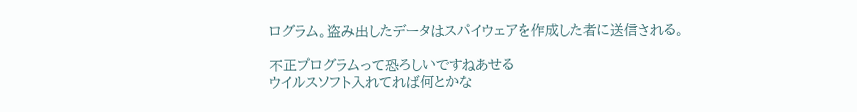ログラム。盗み出したデータはスパイウェアを作成した者に送信される。

不正プログラムって恐ろしいですねあせる
ウイルスソフト入れてれば何とかな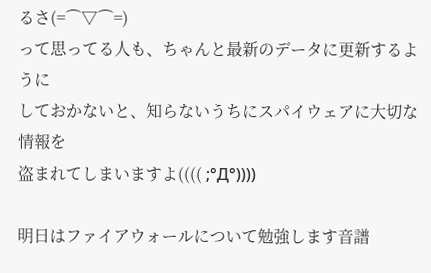るさ(=⌒▽⌒=)
って思ってる人も、ちゃんと最新のデータに更新するように
しておかないと、知らないうちにスパイウェアに大切な情報を
盗まれてしまいますよ(((( ;°Д°))))

明日はファイアウォールについて勉強します音譜